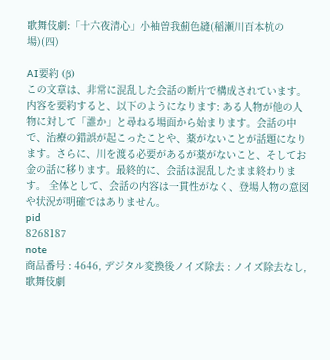歌舞伎劇:「十六夜清心」小袖曽我薊色縫(稲瀬川百本杭の場)(四)

AI要約 (β)
この文章は、非常に混乱した会話の断片で構成されています。内容を要約すると、以下のようになります: ある人物が他の人物に対して「誰か」と尋ねる場面から始まります。会話の中で、治療の錯誤が起こったことや、薬がないことが話題になります。さらに、川を渡る必要があるが薬がないこと、そしてお金の話に移ります。最終的に、会話は混乱したまま終わります。 全体として、会話の内容は一貫性がなく、登場人物の意図や状況が明確ではありません。
pid
8268187
note
商品番号 : 4646, デジタル変換後ノイズ除去 : ノイズ除去なし, 歌舞伎劇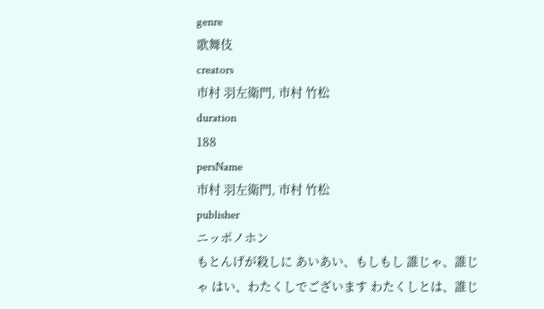genre
歌舞伎
creators
市村 羽左衛門, 市村 竹松
duration
188
persName
市村 羽左衛門, 市村 竹松
publisher
ニッポノホン
もとんげが殺しに あいあい、もしもし 誰じゃ、誰じゃ はい、わたくしでございます わたくしとは、誰じ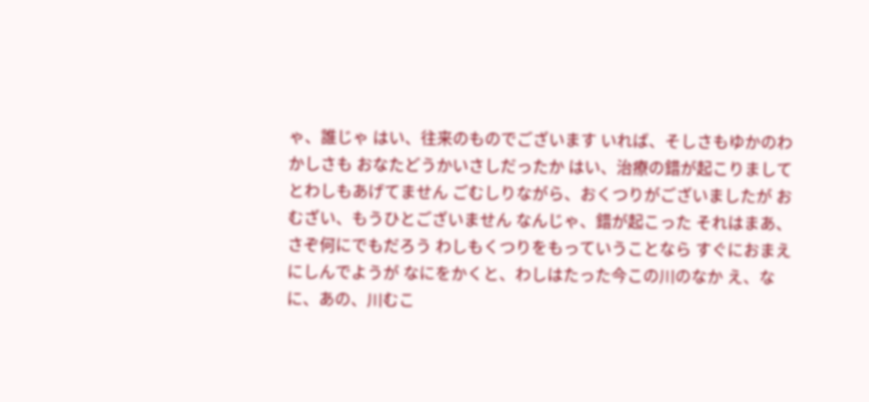ゃ、誰じゃ はい、往来のものでございます いれば、そしさもゆかのわかしさも おなたどうかいさしだったか はい、治療の錯が起こりまして とわしもあげてません ごむしりながら、おくつりがございましたが おむざい、もうひとございません なんじゃ、錯が起こった それはまあ、さぞ何にでもだろう わしもくつりをもっていうことなら すぐにおまえにしんでようが なにをかくと、わしはたった今この川のなか え、なに、あの、川むこ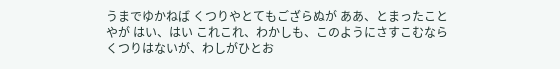うまでゆかねば くつりやとてもござらぬが ああ、とまったことやが はい、はい これこれ、わかしも、このようにさすこむなら くつりはないが、わしがひとお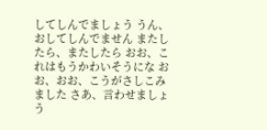してしんでましょう うん、おしてしんでません またしたら、またしたら おお、これはもうかわいそうにな おお、おお、こうがさしこみました さあ、言わせましょう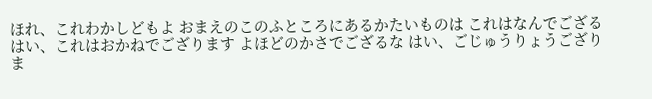ほれ、これわかしどもよ おまえのこのふところにあるかたいものは これはなんでござる はい、これはおかねでござります よほどのかさでござるな はい、ごじゅうりょうござりま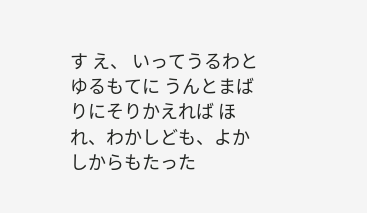す え、 いってうるわとゆるもてに うんとまばりにそりかえれば ほれ、わかしども、よかしからもたった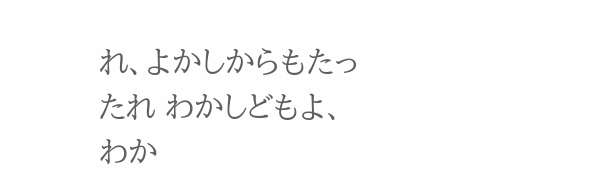れ、よかしからもたったれ わかしどもよ、わか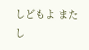しどもよ またし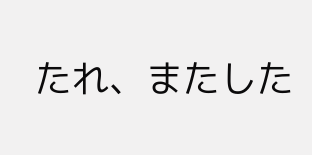たれ、またした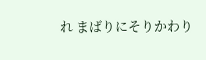れ まばりにそりかわり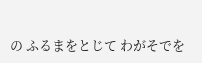の ふるまをとじて わがそでを